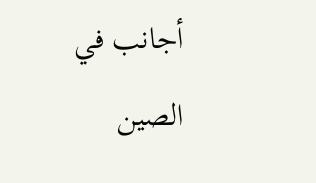أجانب في الصين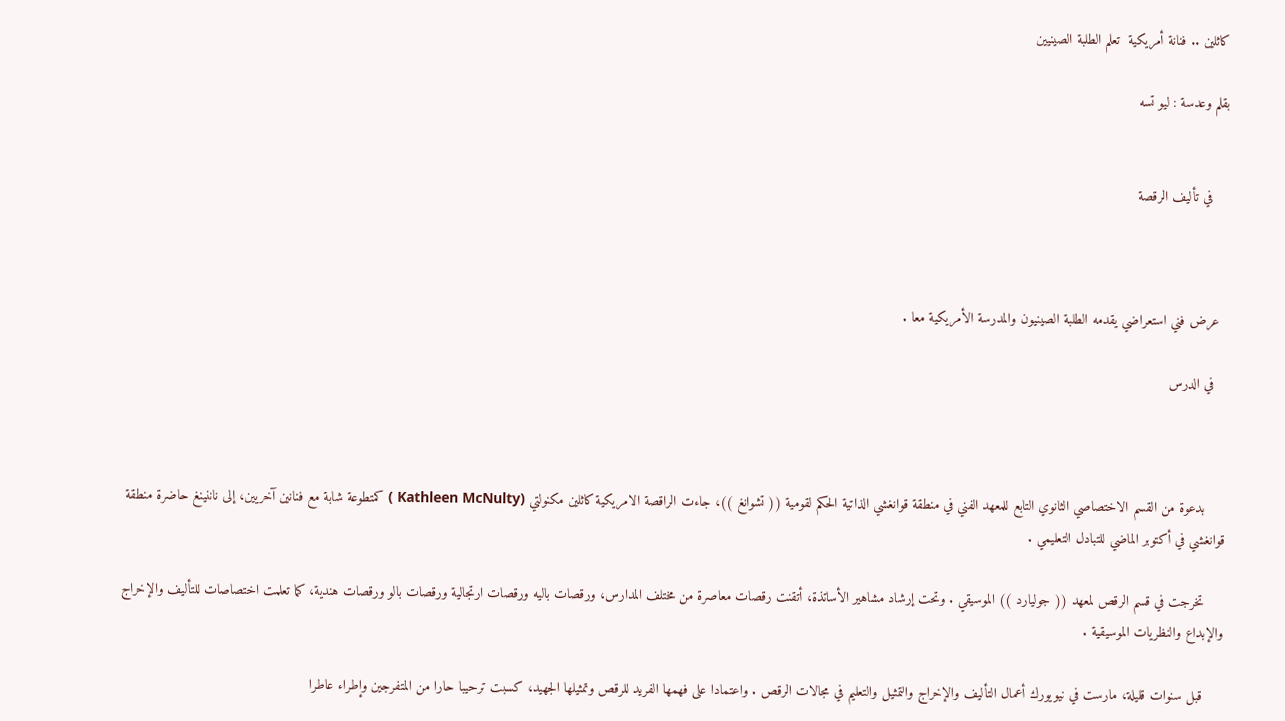كاثلين .. فنانة أمريكية  تعلم الطلبة الصينيين

بقلم وعدسة : ليو تسه


    في تأليف الرقصة



  عرض فني استعراضي يقدمه الطلبة الصينيون والمدرسة الأمريكية معا .

   في الدرس



     بدعوة من القسم الاختصاصي الثانوي التابع للمعهد الفني في منطقة قوانغشي الذاتية الحكم لقومية (( تشوانغ ))، جاءت الراقصة الامريكية كاثلين مكنولتي (Kathleen McNulty ) كمتطوعة شابة مع فنانين آخريين، إلى ناننينغ حاضرة منطقة قوانغشي في أكتوبر الماضي للتبادل التعليمي .

     تخرجت في قسم الرقص لمعهد (( جوليارد )) الموسيقي . وتحت إرشاد مشاهير الأساتذة، أتقنت رقصات معاصرة من مختلف المدارس، ورقصات باليه ورقصات ارتجالية ورقصات بالو ورقصات هندية، كما تعلمت اختصاصات للتأليف والإخراج والإبداع والنظريات الموسيقية .

     قبل سنوات قليلة، مارست في نيويورك أعمال التأليف والإخراج والتمثيل والتعليم في مجالات الرقص . واعتمادا على فهمها الفريد للرقص وتمثيلها الجهيد، كسبت ترحيبا حارا من المتفرجين وإطراء عاطرا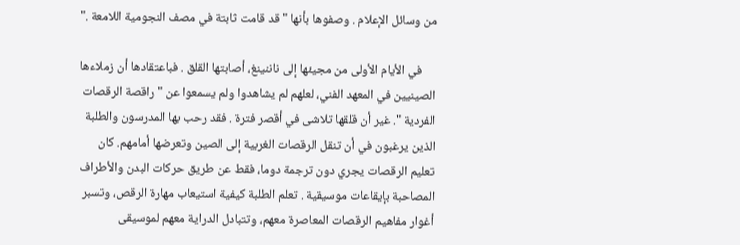من وسائل الإعلام . وصفوها بأنها " قد قامت ثابتة في مصف النجومية اللامعة ."

     في الأيام الأولى من مجيئها إلى ناننينغ، أصابتها القلق . فباعتقادها أن زملاءها الصينيين في المعهد الفني، لعلهم لم يشاهدوا ولم يسمعوا عن " راقصة الرقصات الفردية ". غير أن قلقها تلاشى في أقصر فترة . فقد رحب بها المدرسون والطلبة الذين يرغبون في أن تنقل الرقصات الغربية إلى الصين وتعرضها أمامهم. كان تعليم الرقصات يجري دون ترجمة دوما، فقط عن طريق حركات البدن والأطراف المصاحبة بإيقاعات موسيقية . تعلم الطلبة كيفية استيعاب مهارة الرقص، وتسبر أغوار مفاهيم الرقصات المعاصرة معهم، وتتبادل الدراية معهم لموسيقى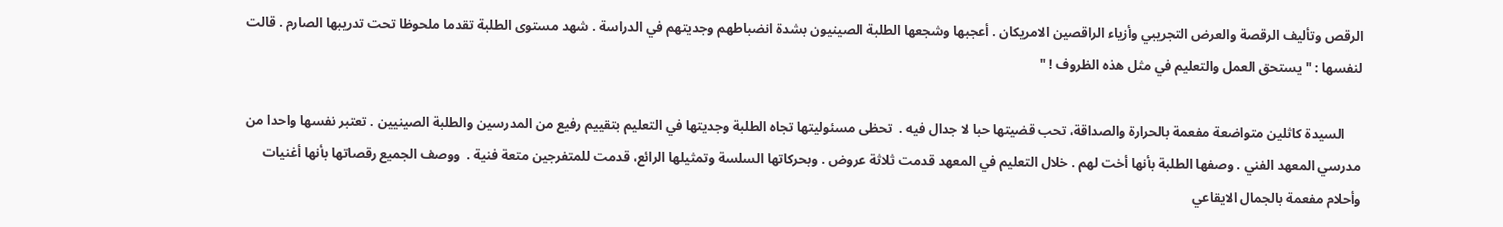الرقص وتأليف الرقصة والعرض التجريبي وأزياء الراقصين الامريكان . أعجبها وشجعها الطلبة الصينيون بشدة انضباطهم وجديتهم في الدراسة . شهد مستوى الطلبة تقدما ملحوظا تحت تدريبها الصارم . قالت لنفسها : " يستحق العمل والتعليم في مثل هذه الظروف ! "

     السيدة كاثلين متواضعة مفعمة بالحرارة والصداقة، تحب قضيتها حبا لا جدال فيه .  تحظى مسئوليتها تجاه الطلبة وجديتها في التعليم بتقييم رفيع من المدرسين والطلبة الصينيين . تعتبر نفسها واحدا من مدرسي المعهد الفني . وصفها الطلبة بأنها أخت لهم . خلال التعليم في المعهد قدمت ثلاثة عروض . وبحركاتها السلسة وتمثيلها الرائع، قدمت للمتفرجين متعة فنية .  ووصف الجميع رقصاتها بأنها أغنيات وأحلام مفعمة بالجمال الايقاعي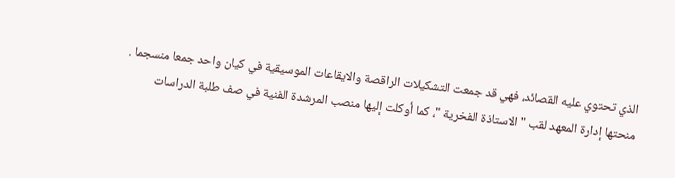الذي تحتوي عليه القصائد، فهي قد جمعت التشكيلات الراقصة والايقاعات الموسيقية في كيان واحد جمعا منسجما . منحتها إدارة المعهد لقب " الاستاذة الفخرية "، كما أوكلت إليها منصب المرشدة الفنية في صف طلبة الدراسات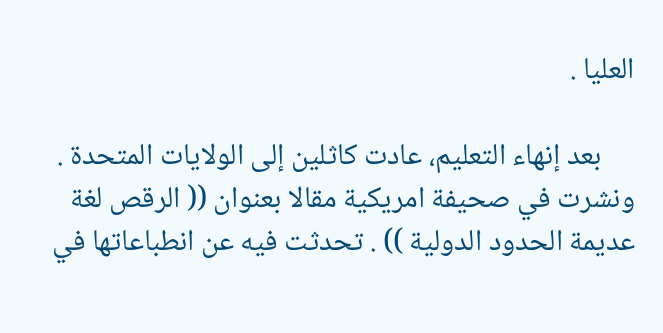العليا .

     بعد إنهاء التعليم، عادت كاثلين إلى الولايات المتحدة . ونشرت في صحيفة امريكية مقالا بعنوان (( الرقص لغة عديمة الحدود الدولية )) . تحدثت فيه عن انطباعاتها في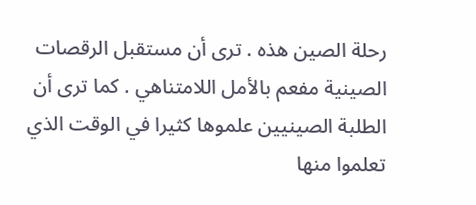رحلة الصين هذه . ترى أن مستقبل الرقصات الصينية مفعم بالأمل اللامتناهي . كما ترى أن الطلبة الصينيين علموها كثيرا في الوقت الذي تعلموا منها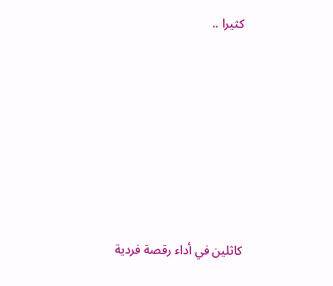كثيرا ..







كاثلين في أداء رقصة فردية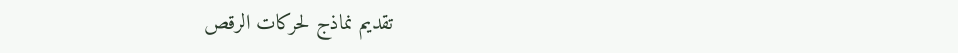تقديم نماذج لحركات الرقص